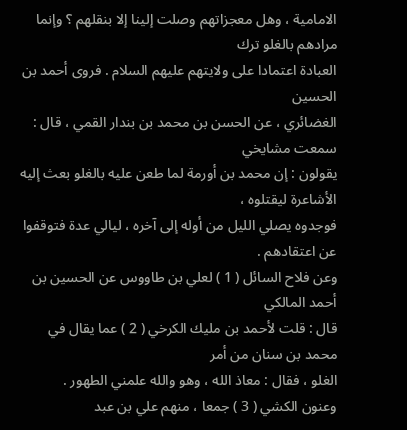الامامية ، وهل معجزاتهم وصلت إلينا إلا بنقلهم ؟ وإنما مرادهم بالغلو ترك
العبادة اعتمادا على ولايتهم عليهم السلام . فروى أحمد بن الحسين
الغضائري ، عن الحسن بن محمد بن بندار القمي ، قال : سمعت مشايخي
يقولون : إن محمد بن أورمة لما طعن عليه بالغلو بعث إليه الأشاعرة ليقتلوه ،
فوجدوه يصلي الليل من أوله إلى آخره ، ليالي عدة فتوقفوا عن اعتقادهم .
وعن فلاح السائل ( 1 ) لعلي بن طاووس عن الحسين بن أحمد المالكي
قال : قلت لأحمد بن مليك الكرخي ( 2 ) عما يقال في محمد بن سنان من أمر
الغلو ، فقال : معاذ الله ، وهو والله علمني الطهور .
وعنون الكشي ( 3 ) جمعا ، منهم علي بن عبد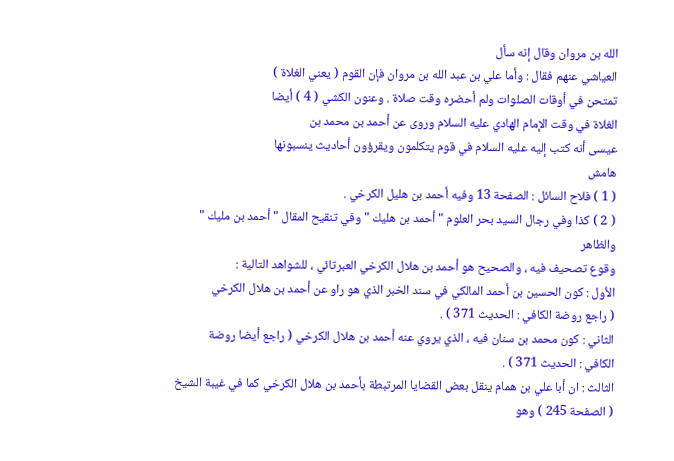الله بن مروان وقال إنه سأل
العياشي عنهم فقال : وأما علي بن عبد الله بن مروان فإن القوم ( يعني الغلاة )
تمتحن في أوقات الصلوات ولم أحضره وقت صلاة . وعنون الكشي ( 4 ) أيضا
الغلاة في وقت الإمام الهادي عليه السلام وروى عن أحمد بن محمد بن
عيسى أنه كتب إليه عليه السلام في قوم يتكلمون ويقرؤون أحاديث ينسبونها
هامش
( 1 ) فلاح السائل : الصفحة 13 وفيه أحمد بن هليل الكرخي .
( 2 ) كذا وفي رجال السيد بحر العلوم " أحمد بن هليك " وفي تنقيح المقال " أحمد بن مليك " والظاهر
وقوع تصحيف فيه ، والصحيح هو أحمد بن هلال الكرخي العبرتائي ، للشواهد التالية :
الأول : كون الحسين بن أحمد المالكي في سند الخبر الذي هو راو عن أحمد بن هلال الكرخي
( راجع روضة الكافي : الحديث 371 ) .
الثاني : كون محمد بن سنان فيه ، الذي يروي عنه أحمد بن هلال الكرخي ( راجع أيضا روضة
الكافي : الحديث 371 ) .
الثالث : ان أبا علي بن همام ينقل بعض القضايا المرتبطة بأحمد بن هلال الكرخي كما في غيبة الشيخ
( الصفحة 245 ) وهو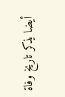أيضا يذكر تاريخ وفاة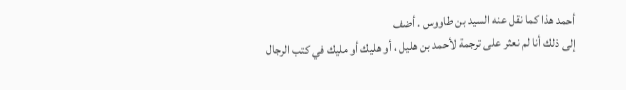أحمد هذا كما نقل عنه السيد بن طاووس . أضف
إلى ذلك أنا لم نعثر على ترجمة لأحمد بن هليل ، أو هليك أو مليك في كتب الرجال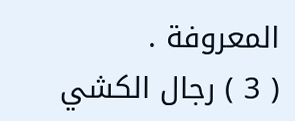المعروفة .
( 3 ) رجال الكشي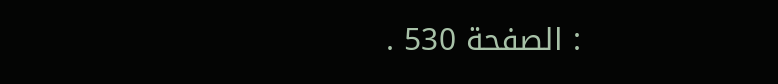: الصفحة 530 .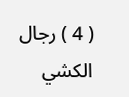( 4 ) رجال الكشي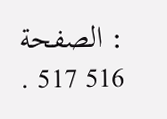: الصفحة 516 517 .